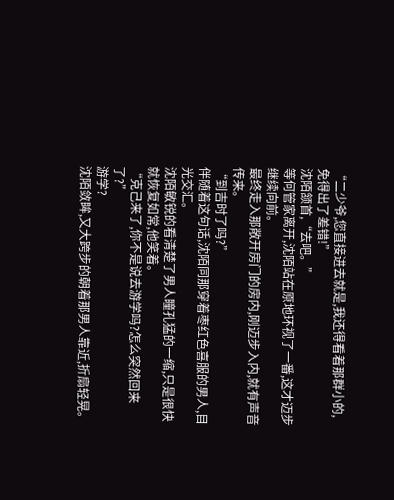“二少爷,您直接进去就是,我还得看着那群小的,免得出了差错!”
沈陌颔首,“去吧。”
等何管家离开,沈陌站在原地环视了一番,这才迈步继续向前。
最终走入那敞开房门的房内,刚迈步入内,就有声音传来。
“到吉时了吗?”
伴随着这句话,沈陌同那穿着枣红色喜服的男人,目光交汇。
沈陌敏锐的看清楚了男人瞳孔猛的一缩,只是很快就恢复如常,他笑着。
“克己来了,你不是说去游学吗?怎么突然回来了?”
游学?
沈陌敛眸,又大跨步的朝着那男人靠近,折扇轻晃。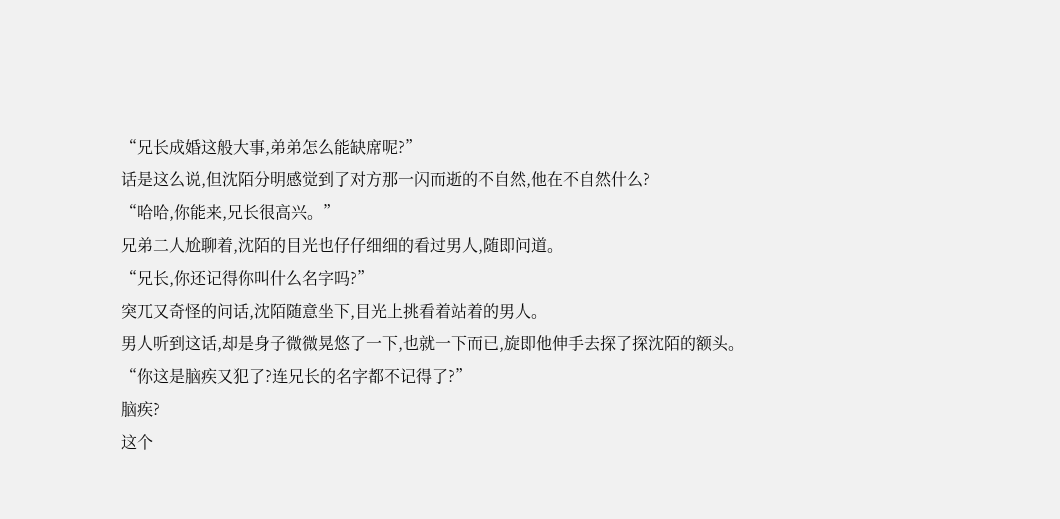“兄长成婚这般大事,弟弟怎么能缺席呢?”
话是这么说,但沈陌分明感觉到了对方那一闪而逝的不自然,他在不自然什么?
“哈哈,你能来,兄长很高兴。”
兄弟二人尬聊着,沈陌的目光也仔仔细细的看过男人,随即问道。
“兄长,你还记得你叫什么名字吗?”
突兀又奇怪的问话,沈陌随意坐下,目光上挑看着站着的男人。
男人听到这话,却是身子微微晃悠了一下,也就一下而已,旋即他伸手去探了探沈陌的额头。
“你这是脑疾又犯了?连兄长的名字都不记得了?”
脑疾?
这个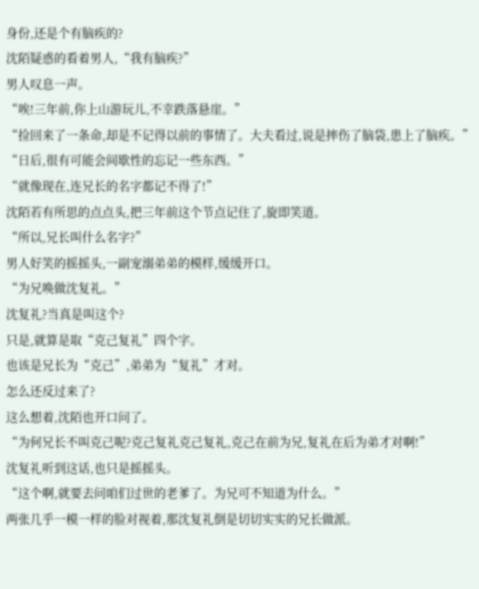身份,还是个有脑疾的?
沈陌疑惑的看着男人,“我有脑疾?”
男人叹息一声。
“唉!三年前,你上山游玩儿,不幸跌落悬崖。”
“捡回来了一条命,却是不记得以前的事情了。大夫看过,说是摔伤了脑袋,患上了脑疾。”
“日后,很有可能会间歇性的忘记一些东西。”
“就像现在,连兄长的名字都记不得了!”
沈陌若有所思的点点头,把三年前这个节点记住了,旋即笑道。
“所以,兄长叫什么名字?”
男人好笑的摇摇头,一副宠溺弟弟的模样,缓缓开口。
“为兄唤做沈复礼。”
沈复礼?当真是叫这个?
只是,就算是取“克己复礼”四个字。
也该是兄长为“克己”,弟弟为“复礼”才对。
怎么还反过来了?
这么想着,沈陌也开口问了。
“为何兄长不叫克己呢?克己复礼克己复礼,克己在前为兄,复礼在后为弟才对啊!”
沈复礼听到这话,也只是摇摇头。
“这个啊,就要去问咱们过世的老爹了。为兄可不知道为什么。”
两张几乎一模一样的脸对视着,那沈复礼倒是切切实实的兄长做派。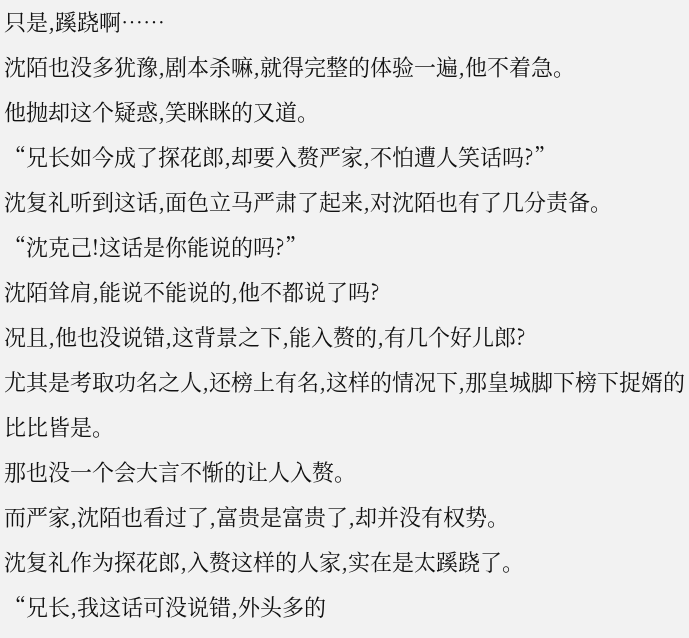只是,蹊跷啊……
沈陌也没多犹豫,剧本杀嘛,就得完整的体验一遍,他不着急。
他抛却这个疑惑,笑眯眯的又道。
“兄长如今成了探花郎,却要入赘严家,不怕遭人笑话吗?”
沈复礼听到这话,面色立马严肃了起来,对沈陌也有了几分责备。
“沈克己!这话是你能说的吗?”
沈陌耸肩,能说不能说的,他不都说了吗?
况且,他也没说错,这背景之下,能入赘的,有几个好儿郎?
尤其是考取功名之人,还榜上有名,这样的情况下,那皇城脚下榜下捉婿的比比皆是。
那也没一个会大言不惭的让人入赘。
而严家,沈陌也看过了,富贵是富贵了,却并没有权势。
沈复礼作为探花郎,入赘这样的人家,实在是太蹊跷了。
“兄长,我这话可没说错,外头多的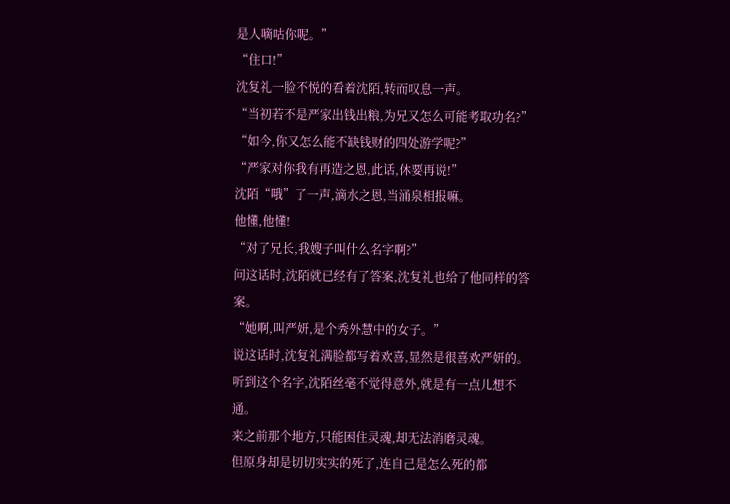是人嘀咕你呢。”
“住口!”
沈复礼一脸不悦的看着沈陌,转而叹息一声。
“当初若不是严家出钱出粮,为兄又怎么可能考取功名?”
“如今,你又怎么能不缺钱财的四处游学呢?”
“严家对你我有再造之恩,此话,休要再说!”
沈陌“哦”了一声,滴水之恩,当涌泉相报嘛。
他懂,他懂!
“对了兄长,我嫂子叫什么名字啊?”
问这话时,沈陌就已经有了答案,沈复礼也给了他同样的答案。
“她啊,叫严妍,是个秀外慧中的女子。”
说这话时,沈复礼满脸都写着欢喜,显然是很喜欢严妍的。
听到这个名字,沈陌丝毫不觉得意外,就是有一点儿想不通。
来之前那个地方,只能困住灵魂,却无法消磨灵魂。
但原身却是切切实实的死了,连自己是怎么死的都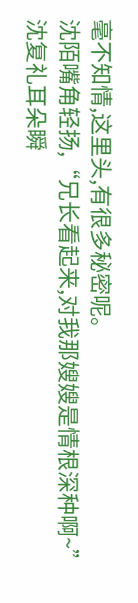毫不知情,这里头,有很多秘密呢。
沈陌嘴角轻扬,“兄长看起来,对我那嫂嫂是情根深种啊~”
沈复礼耳朵瞬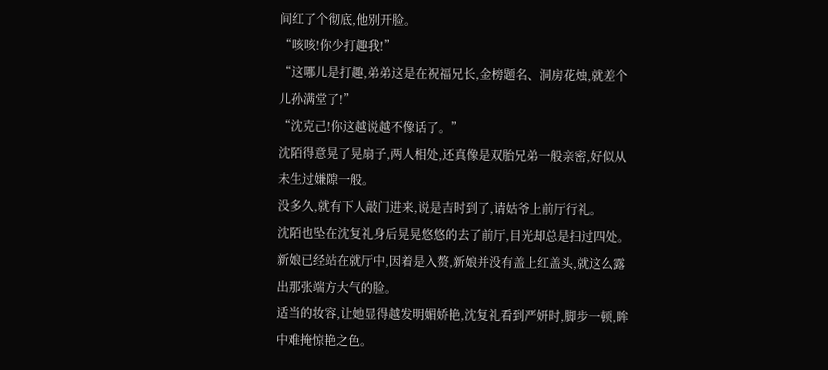间红了个彻底,他别开脸。
“咳咳!你少打趣我!”
“这哪儿是打趣,弟弟这是在祝福兄长,金榜题名、洞房花烛,就差个儿孙满堂了!”
“沈克己!你这越说越不像话了。”
沈陌得意晃了晃扇子,两人相处,还真像是双胎兄弟一般亲密,好似从未生过嫌隙一般。
没多久,就有下人敲门进来,说是吉时到了,请姑爷上前厅行礼。
沈陌也坠在沈复礼身后晃晃悠悠的去了前厅,目光却总是扫过四处。
新娘已经站在就厅中,因着是入赘,新娘并没有盖上红盖头,就这么露出那张端方大气的脸。
适当的妆容,让她显得越发明媚娇艳,沈复礼看到严妍时,脚步一顿,眸中难掩惊艳之色。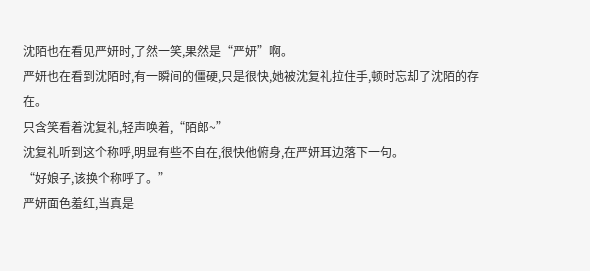沈陌也在看见严妍时,了然一笑,果然是“严妍”啊。
严妍也在看到沈陌时,有一瞬间的僵硬,只是很快,她被沈复礼拉住手,顿时忘却了沈陌的存在。
只含笑看着沈复礼,轻声唤着,“陌郎~”
沈复礼听到这个称呼,明显有些不自在,很快他俯身,在严妍耳边落下一句。
“好娘子,该换个称呼了。”
严妍面色羞红,当真是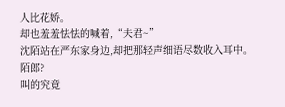人比花娇。
却也羞羞怯怯的喊着,“夫君~”
沈陌站在严东家身边,却把那轻声细语尽数收入耳中。
陌郎?
叫的究竟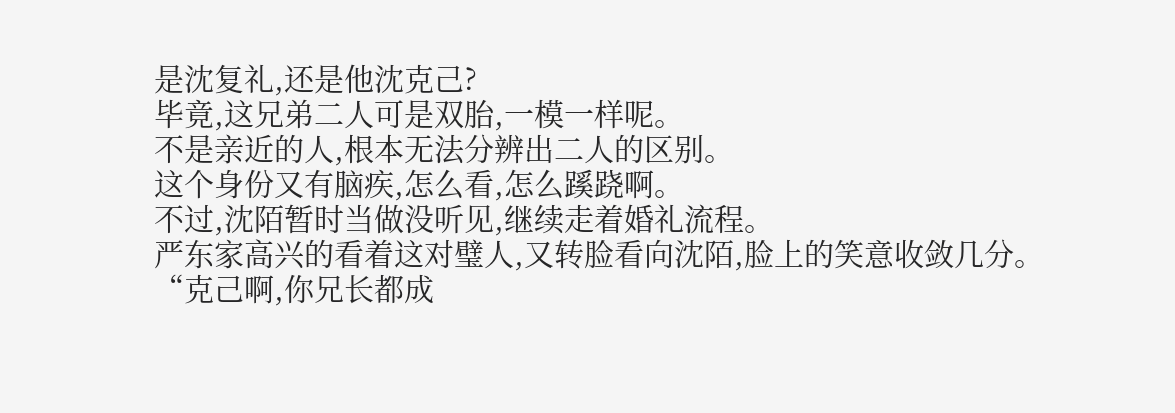是沈复礼,还是他沈克己?
毕竟,这兄弟二人可是双胎,一模一样呢。
不是亲近的人,根本无法分辨出二人的区别。
这个身份又有脑疾,怎么看,怎么蹊跷啊。
不过,沈陌暂时当做没听见,继续走着婚礼流程。
严东家高兴的看着这对璧人,又转脸看向沈陌,脸上的笑意收敛几分。
“克己啊,你兄长都成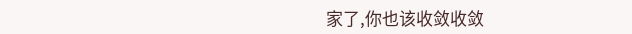家了,你也该收敛收敛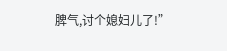脾气,讨个媳妇儿了!”